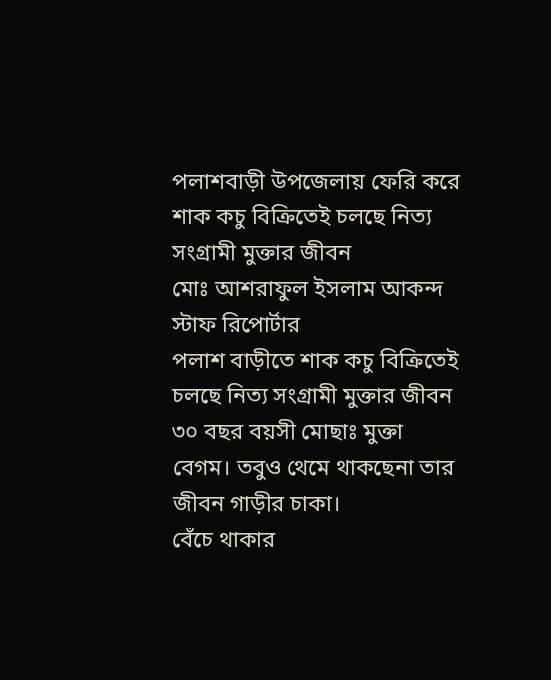পলাশবাড়ী উপজেলায় ফেরি করে শাক কচু বিক্রিতেই চলছে নিত্য সংগ্রামী মুক্তার জীবন
মোঃ আশরাফুল ইসলাম আকন্দ
স্টাফ রিপোর্টার
পলাশ বাড়ীতে শাক কচু বিক্রিতেই চলছে নিত্য সংগ্রামী মুক্তার জীবন ৩০ বছর বয়সী মোছাঃ মুক্তা বেগম। তবুও থেমে থাকছেনা তার জীবন গাড়ীর চাকা।
বেঁচে থাকার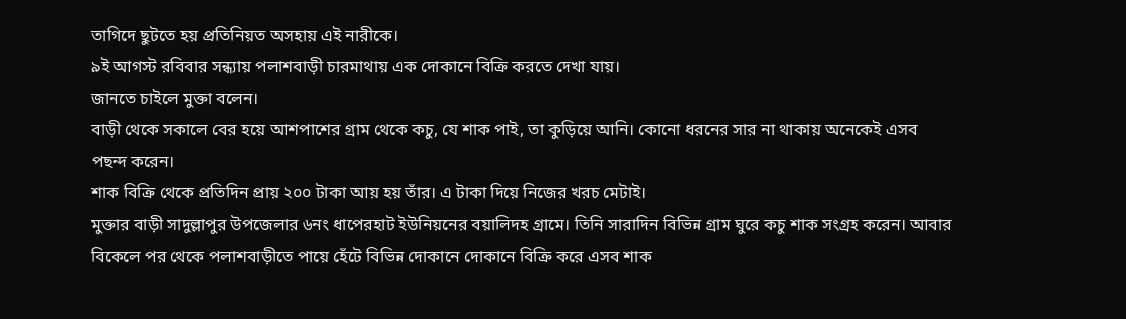তাগিদে ছুটতে হয় প্রতিনিয়ত অসহায় এই নারীকে।
৯ই আগস্ট রবিবার সন্ধ্যায় পলাশবাড়ী চারমাথায় এক দোকানে বিক্রি করতে দেখা যায়।
জানতে চাইলে মুক্তা বলেন।
বাড়ী থেকে সকালে বের হয়ে আশপাশের গ্রাম থেকে কচু, যে শাক পাই, তা কুড়িয়ে আনি। কোনো ধরনের সার না থাকায় অনেকেই এসব পছন্দ করেন।
শাক বিক্রি থেকে প্রতিদিন প্রায় ২০০ টাকা আয় হয় তাঁর। এ টাকা দিয়ে নিজের খরচ মেটাই।
মুক্তার বাড়ী সাদুল্লাপুর উপজেলার ৬নং ধাপেরহাট ইউনিয়নের বয়ালিদহ গ্রামে। তিনি সারাদিন বিভিন্ন গ্রাম ঘুরে কচু শাক সংগ্রহ করেন। আবার বিকেলে পর থেকে পলাশবাড়ীতে পায়ে হেঁটে বিভিন্ন দোকানে দোকানে বিক্রি করে এসব শাক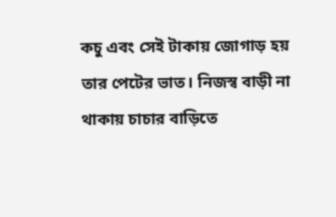কচু এবং সেই টাকায় জোগাড় হয় তার পেটের ভাত। নিজস্ব বাড়ী না থাকায় চাচার বাড়িতে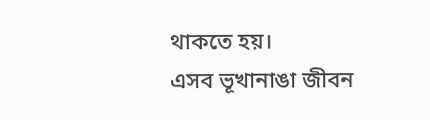থাকতে হয়।
এসব ভূখানাঙা জীবন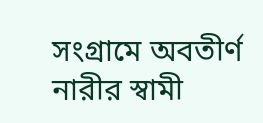সংগ্রামে অবতীর্ণ নারীর স্বামী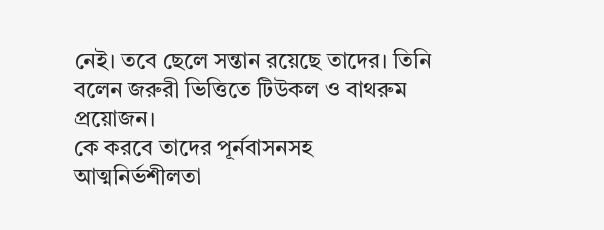নেই। তবে ছেলে সন্তান রয়েছে তাদের। তিনি বলেন জরুরী ভিত্তিতে টিউকল ও বাথরুম প্রয়োজন।
কে করবে তাদের পূর্নবাসনসহ আত্মনির্ভশীলতা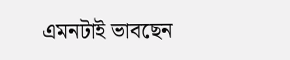এমনটাই ভাবছেন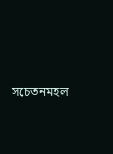সচেতনমহল